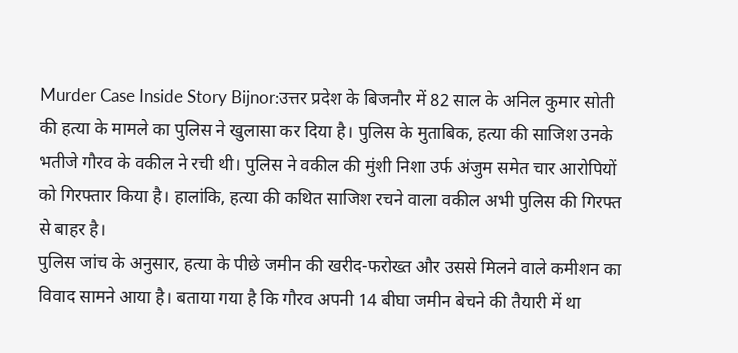Murder Case Inside Story Bijnor:उत्तर प्रदेश के बिजनौर में 82 साल के अनिल कुमार सोती की हत्या के मामले का पुलिस ने खुलासा कर दिया है। पुलिस के मुताबिक, हत्या की साजिश उनके भतीजे गौरव के वकील ने रची थी। पुलिस ने वकील की मुंशी निशा उर्फ अंजुम समेत चार आरोपियों को गिरफ्तार किया है। हालांकि, हत्या की कथित साजिश रचने वाला वकील अभी पुलिस की गिरफ्त से बाहर है।
पुलिस जांच के अनुसार, हत्या के पीछे जमीन की खरीद-फरोख्त और उससे मिलने वाले कमीशन का विवाद सामने आया है। बताया गया है कि गौरव अपनी 14 बीघा जमीन बेचने की तैयारी में था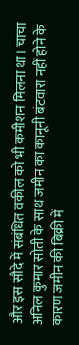और इस सौदे में संबंधित वकील को भी कमीशन मिलना था। चाचा अनिल कुमार सोती के साथ जमीन का कानूनी बंटवारा नहीं होने के कारण जमीन की बिक्री में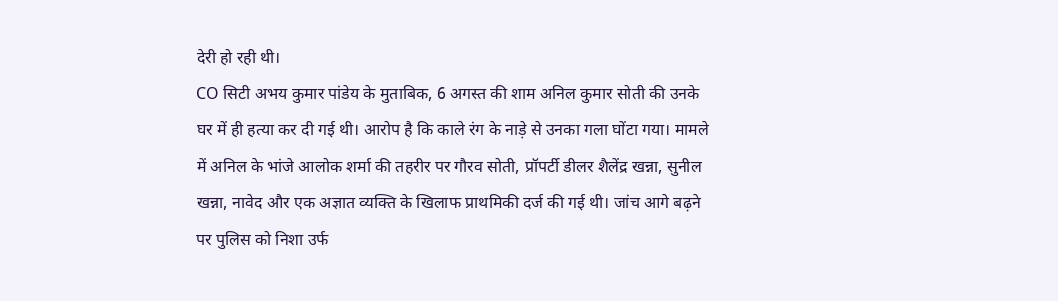देरी हो रही थी।
CO सिटी अभय कुमार पांडेय के मुताबिक, 6 अगस्त की शाम अनिल कुमार सोती की उनके घर में ही हत्या कर दी गई थी। आरोप है कि काले रंग के नाड़े से उनका गला घोंटा गया। मामले में अनिल के भांजे आलोक शर्मा की तहरीर पर गौरव सोती, प्रॉपर्टी डीलर शैलेंद्र खन्ना, सुनील खन्ना, नावेद और एक अज्ञात व्यक्ति के खिलाफ प्राथमिकी दर्ज की गई थी। जांच आगे बढ़ने पर पुलिस को निशा उर्फ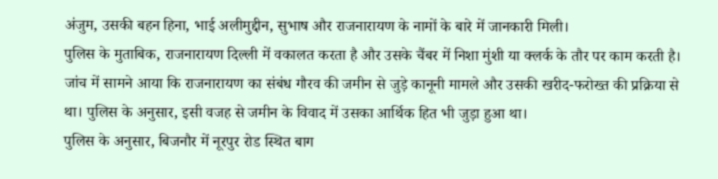अंजुम, उसकी बहन हिना, भाई अलीमुद्दीन, सुभाष और राजनारायण के नामों के बारे में जानकारी मिली।
पुलिस के मुताबिक, राजनारायण दिल्ली में वकालत करता है और उसके चैंबर में निशा मुंशी या क्लर्क के तौर पर काम करती है। जांच में सामने आया कि राजनारायण का संबंध गौरव की जमीन से जुड़े कानूनी मामले और उसकी खरीद-फरोख्त की प्रक्रिया से था। पुलिस के अनुसार, इसी वजह से जमीन के विवाद में उसका आर्थिक हित भी जुड़ा हुआ था।
पुलिस के अनुसार, बिजनौर में नूरपुर रोड स्थित बाग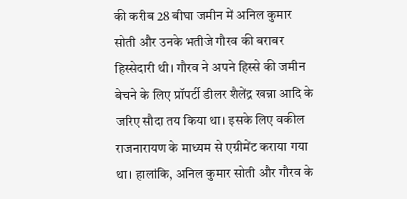की करीब 28 बीघा जमीन में अनिल कुमार सोती और उनके भतीजे गौरव की बराबर हिस्सेदारी थी। गौरव ने अपने हिस्से की जमीन बेचने के लिए प्रॉपर्टी डीलर शैलेंद्र खन्ना आदि के जरिए सौदा तय किया था। इसके लिए वकील राजनारायण के माध्यम से एग्रीमेंट कराया गया था। हालांकि, अनिल कुमार सोती और गौरव के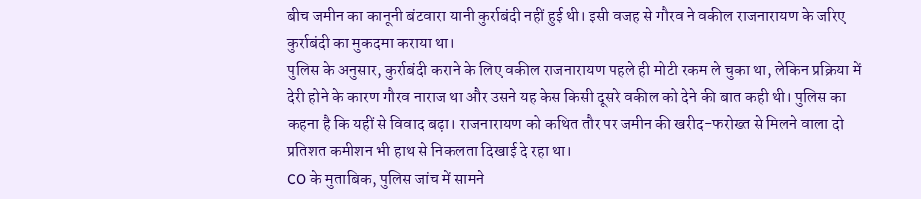बीच जमीन का कानूनी बंटवारा यानी कुर्राबंदी नहीं हुई थी। इसी वजह से गौरव ने वकील राजनारायण के जरिए कुर्राबंदी का मुकदमा कराया था।
पुलिस के अनुसार, कुर्राबंदी कराने के लिए वकील राजनारायण पहले ही मोटी रकम ले चुका था, लेकिन प्रक्रिया में देरी होने के कारण गौरव नाराज था और उसने यह केस किसी दूसरे वकील को देने की बात कही थी। पुलिस का कहना है कि यहीं से विवाद बढ़ा। राजनारायण को कथित तौर पर जमीन की खरीद-फरोख्त से मिलने वाला दो प्रतिशत कमीशन भी हाथ से निकलता दिखाई दे रहा था।
CO के मुताबिक, पुलिस जांच में सामने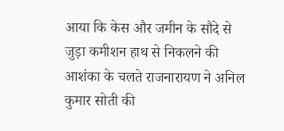आया कि केस और जमीन के सौदे से जुड़ा कमीशन हाथ से निकलने की आशंका के चलते राजनारायण ने अनिल कुमार सोती की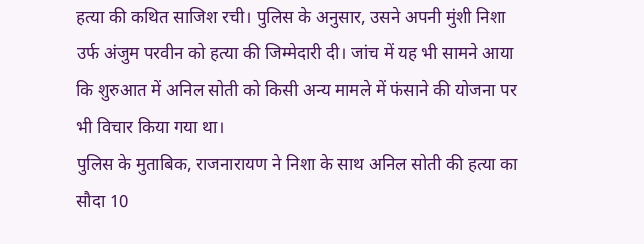हत्या की कथित साजिश रची। पुलिस के अनुसार, उसने अपनी मुंशी निशा उर्फ अंजुम परवीन को हत्या की जिम्मेदारी दी। जांच में यह भी सामने आया कि शुरुआत में अनिल सोती को किसी अन्य मामले में फंसाने की योजना पर भी विचार किया गया था।
पुलिस के मुताबिक, राजनारायण ने निशा के साथ अनिल सोती की हत्या का सौदा 10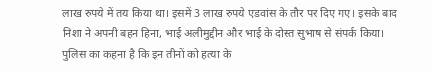लाख रुपये में तय किया था। इसमें 3 लाख रुपये एडवांस के तौर पर दिए गए। इसके बाद निशा ने अपनी बहन हिना, भाई अलीमुद्दीन और भाई के दोस्त सुभाष से संपर्क किया। पुलिस का कहना है कि इन तीनों को हत्या के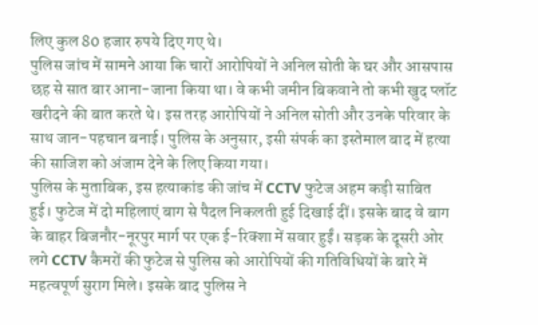लिए कुल 80 हजार रुपये दिए गए थे।
पुलिस जांच में सामने आया कि चारों आरोपियों ने अनिल सोती के घर और आसपास छह से सात बार आना-जाना किया था। वे कभी जमीन बिकवाने तो कभी खुद प्लॉट खरीदने की बात करते थे। इस तरह आरोपियों ने अनिल सोती और उनके परिवार के साथ जान-पहचान बनाई। पुलिस के अनुसार, इसी संपर्क का इस्तेमाल बाद में हत्या की साजिश को अंजाम देने के लिए किया गया।
पुलिस के मुताबिक, इस हत्याकांड की जांच में CCTV फुटेज अहम कड़ी साबित हुई। फुटेज में दो महिलाएं बाग से पैदल निकलती हुई दिखाई दीं। इसके बाद वे बाग के बाहर बिजनौर-नूरपुर मार्ग पर एक ई-रिक्शा में सवार हुईं। सड़क के दूसरी ओर लगे CCTV कैमरों की फुटेज से पुलिस को आरोपियों की गतिविधियों के बारे में महत्वपूर्ण सुराग मिले। इसके बाद पुलिस ने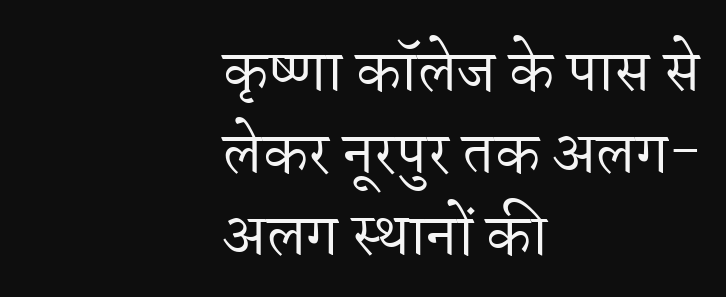कृष्णा कॉलेज के पास से लेकर नूरपुर तक अलग-अलग स्थानों की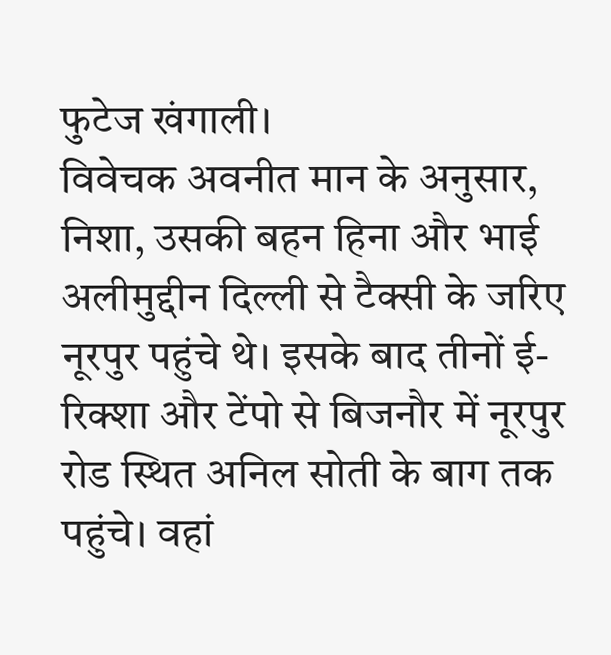फुटेज खंगाली।
विवेचक अवनीत मान के अनुसार, निशा, उसकी बहन हिना और भाई अलीमुद्दीन दिल्ली से टैक्सी के जरिए नूरपुर पहुंचे थे। इसके बाद तीनों ई-रिक्शा और टेंपो से बिजनौर में नूरपुर रोड स्थित अनिल सोती के बाग तक पहुंचे। वहां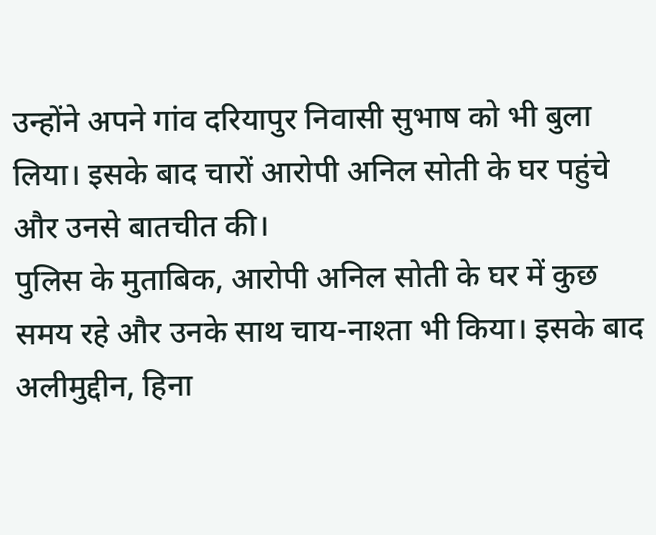उन्होंने अपने गांव दरियापुर निवासी सुभाष को भी बुला लिया। इसके बाद चारों आरोपी अनिल सोती के घर पहुंचे और उनसे बातचीत की।
पुलिस के मुताबिक, आरोपी अनिल सोती के घर में कुछ समय रहे और उनके साथ चाय-नाश्ता भी किया। इसके बाद अलीमुद्दीन, हिना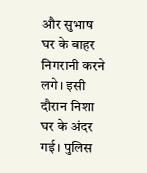और सुभाष घर के बाहर निगरानी करने लगे। इसी दौरान निशा घर के अंदर गई। पुलिस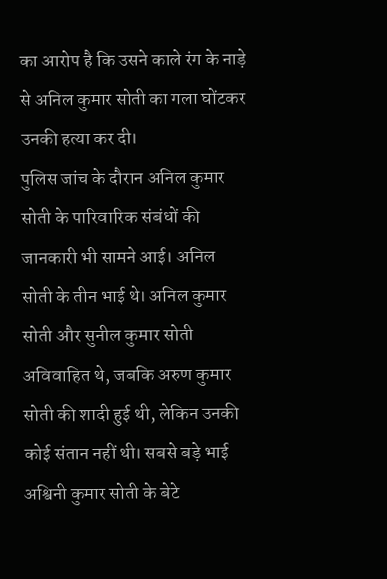का आरोप है कि उसने काले रंग के नाड़े से अनिल कुमार सोती का गला घोंटकर उनकी हत्या कर दी।
पुलिस जांच के दौरान अनिल कुमार सोती के पारिवारिक संबंधों की जानकारी भी सामने आई। अनिल सोती के तीन भाई थे। अनिल कुमार सोती और सुनील कुमार सोती अविवाहित थे, जबकि अरुण कुमार सोती की शादी हुई थी, लेकिन उनकी कोई संतान नहीं थी। सबसे बड़े भाई अश्विनी कुमार सोती के बेटे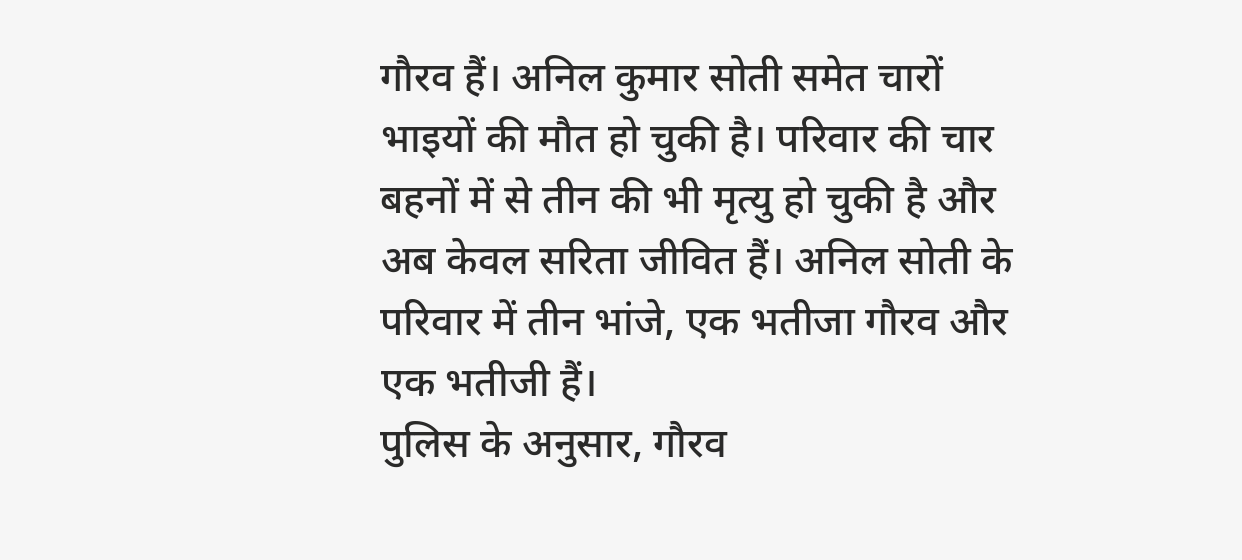गौरव हैं। अनिल कुमार सोती समेत चारों भाइयों की मौत हो चुकी है। परिवार की चार बहनों में से तीन की भी मृत्यु हो चुकी है और अब केवल सरिता जीवित हैं। अनिल सोती के परिवार में तीन भांजे, एक भतीजा गौरव और एक भतीजी हैं।
पुलिस के अनुसार, गौरव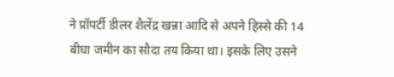ने प्रॉपर्टी डीलर शैलेंद्र खन्ना आदि से अपने हिस्से की 14 बीघा जमीन का सौदा तय किया था। इसके लिए उसने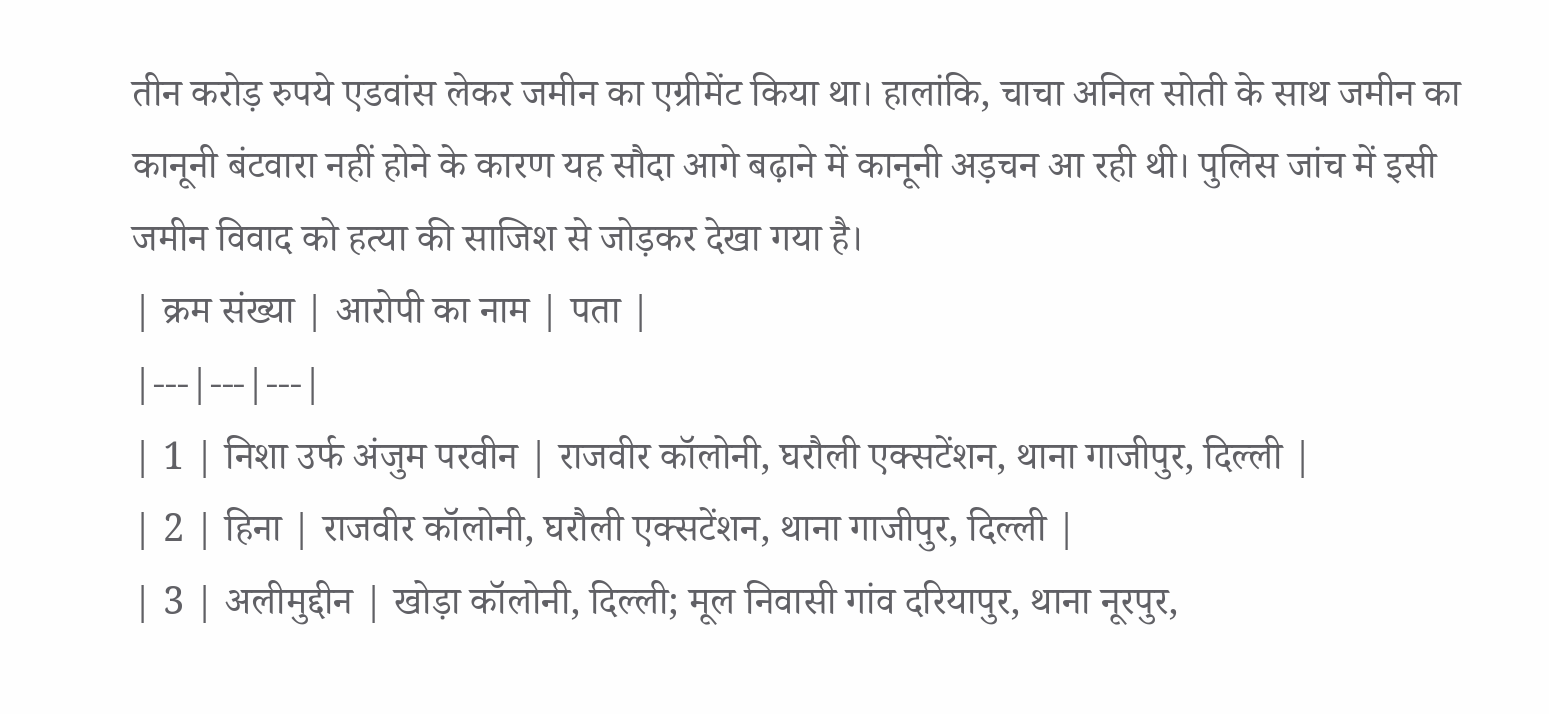तीन करोड़ रुपये एडवांस लेकर जमीन का एग्रीमेंट किया था। हालांकि, चाचा अनिल सोती के साथ जमीन का कानूनी बंटवारा नहीं होने के कारण यह सौदा आगे बढ़ाने में कानूनी अड़चन आ रही थी। पुलिस जांच में इसी जमीन विवाद को हत्या की साजिश से जोड़कर देखा गया है।
| क्रम संख्या | आरोपी का नाम | पता |
|---|---|---|
| 1 | निशा उर्फ अंजुम परवीन | राजवीर कॉलोनी, घरौली एक्सटेंशन, थाना गाजीपुर, दिल्ली |
| 2 | हिना | राजवीर कॉलोनी, घरौली एक्सटेंशन, थाना गाजीपुर, दिल्ली |
| 3 | अलीमुद्दीन | खोड़ा कॉलोनी, दिल्ली; मूल निवासी गांव दरियापुर, थाना नूरपुर,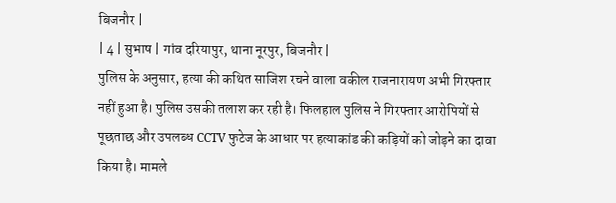बिजनौर |
| 4 | सुभाष | गांव दरियापुर, थाना नूरपुर, बिजनौर |
पुलिस के अनुसार, हत्या की कथित साजिश रचने वाला वकील राजनारायण अभी गिरफ्तार नहीं हुआ है। पुलिस उसकी तलाश कर रही है। फिलहाल पुलिस ने गिरफ्तार आरोपियों से पूछताछ और उपलब्ध CCTV फुटेज के आधार पर हत्याकांड की कड़ियों को जोड़ने का दावा किया है। मामले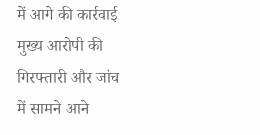में आगे की कार्रवाई मुख्य आरोपी की गिरफ्तारी और जांच में सामने आने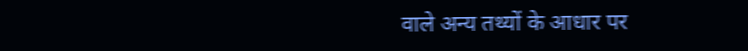वाले अन्य तथ्यों के आधार पर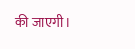की जाएगी।